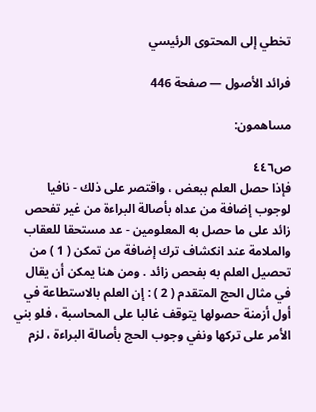تخطي إلى المحتوى الرئيسي

فرائد الأصول — صفحة 446

مساهمون:

ص٤٤٦
فإذا حصل العلم ببعض ، واقتصر على ذلك - نافيا لوجوب إضافة من عداه بأصالة البراءة من غير تفحص زائد على ما حصل به المعلومين - عد مستحقا للعقاب والملامة عند انكشاف ترك إضافة من تمكن ( 1 ) من تحصيل العلم به بفحص زائد . ومن هنا يمكن أن يقال في مثال الحج المتقدم ( 2 ) : إن العلم بالاستطاعة في أول أزمنة حصولها يتوقف غالبا على المحاسبة ، فلو بني الأمر على تركها ونفي وجوب الحج بأصالة البراءة ، لزم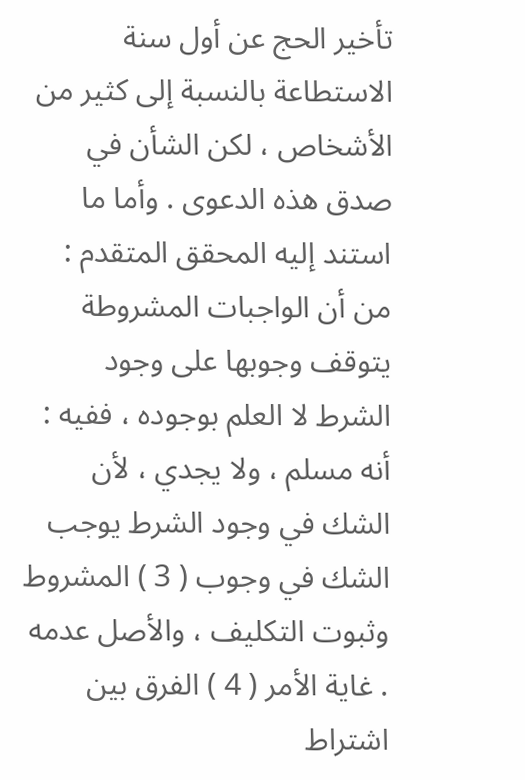تأخير الحج عن أول سنة الاستطاعة بالنسبة إلى كثير من الأشخاص ، لكن الشأن في صدق هذه الدعوى . وأما ما استند إليه المحقق المتقدم : من أن الواجبات المشروطة يتوقف وجوبها على وجود الشرط لا العلم بوجوده ، ففيه : أنه مسلم ، ولا يجدي ، لأن الشك في وجود الشرط يوجب الشك في وجوب ( 3 ) المشروط وثبوت التكليف ، والأصل عدمه . غاية الأمر ( 4 ) الفرق بين اشتراط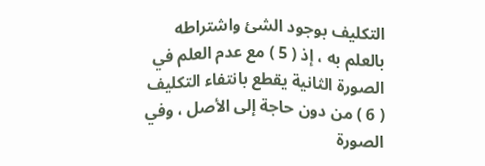التكليف بوجود الشئ واشتراطه بالعلم به ، إذ ( 5 ) مع عدم العلم في الصورة الثانية يقطع بانتفاء التكليف ( 6 ) من دون حاجة إلى الأصل ، وفي الصورة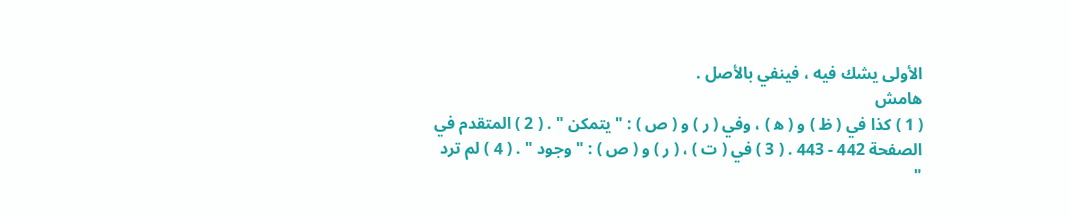الأولى يشك فيه ، فينفي بالأصل .
هامش
( 1 ) كذا في ( ظ ) و ( ه‍ ) ، وفي ( ر ) و ( ص ) : " يتمكن " . ( 2 ) المتقدم في الصفحة 442 - 443 . ( 3 ) في ( ت ) ، ( ر ) و ( ص ) : " وجود " . ( 4 ) لم ترد "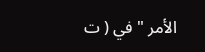الأمر " في ( ت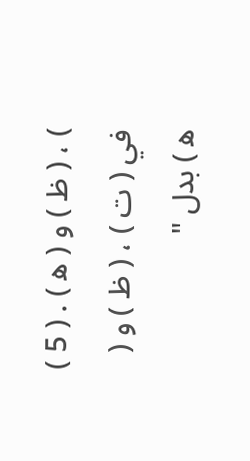) ، ( ظ ) و ( ه‍ ) . ( 5 ) في ( ت ) ، ( ظ ) و ( ه‍ ) بدل "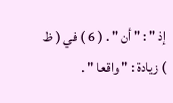إذ " : " أن " . ( 6 ) في ( ظ ) زيادة : " واقعا " .